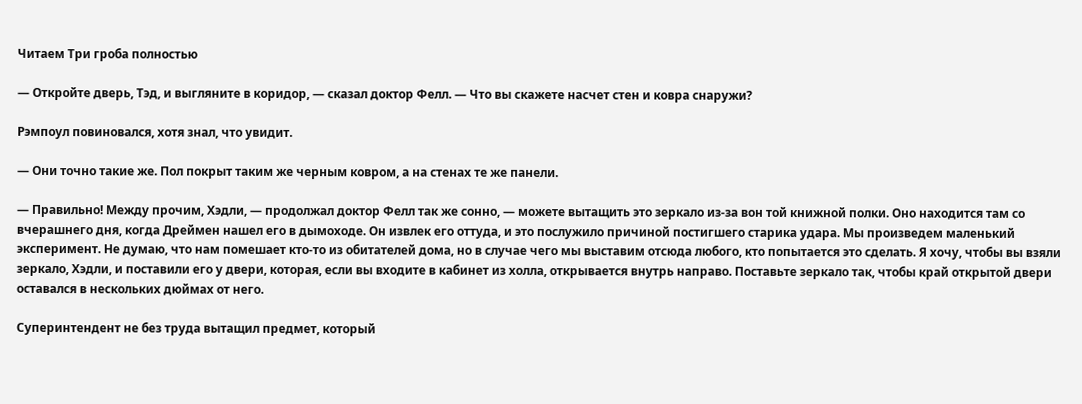Читаем Три гроба полностью

— Откройте дверь, Тэд, и выгляните в коридор, — сказал доктор Фелл. — Что вы скажете насчет стен и ковра снаружи?

Рэмпоул повиновался, хотя знал, что увидит.

— Они точно такие же. Пол покрыт таким же черным ковром, а на стенах те же панели.

— Правильно! Между прочим, Хэдли, — продолжал доктор Фелл так же сонно, — можете вытащить это зеркало из-за вон той книжной полки. Оно находится там со вчерашнего дня, когда Дреймен нашел его в дымоходе. Он извлек его оттуда, и это послужило причиной постигшего старика удара. Мы произведем маленький эксперимент. Не думаю, что нам помешает кто-то из обитателей дома, но в случае чего мы выставим отсюда любого, кто попытается это сделать. Я хочу, чтобы вы взяли зеркало, Хэдли, и поставили его у двери, которая, если вы входите в кабинет из холла, открывается внутрь направо. Поставьте зеркало так, чтобы край открытой двери оставался в нескольких дюймах от него.

Суперинтендент не без труда вытащил предмет, который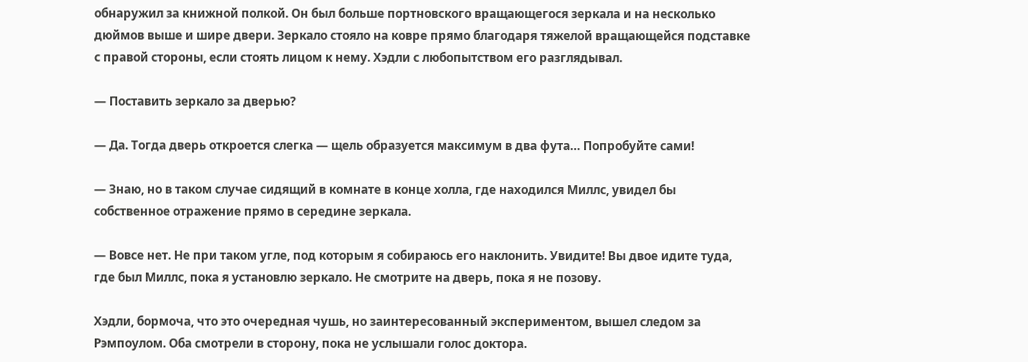обнаружил за книжной полкой. Он был больше портновского вращающегося зеркала и на несколько дюймов выше и шире двери. Зеркало стояло на ковре прямо благодаря тяжелой вращающейся подставке с правой стороны, если стоять лицом к нему. Хэдли с любопытством его разглядывал.

— Поставить зеркало за дверью?

— Да. Тогда дверь откроется слегка — щель образуется максимум в два фута… Попробуйте сами!

— Знаю, но в таком случае сидящий в комнате в конце холла, где находился Миллс, увидел бы собственное отражение прямо в середине зеркала.

— Вовсе нет. Не при таком угле, под которым я собираюсь его наклонить. Увидите! Вы двое идите туда, где был Миллс, пока я установлю зеркало. Не смотрите на дверь, пока я не позову.

Хэдли, бормоча, что это очередная чушь, но заинтересованный экспериментом, вышел следом за Рэмпоулом. Оба смотрели в сторону, пока не услышали голос доктора.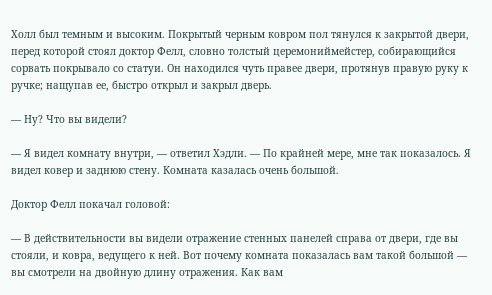Холл был темным и высоким. Покрытый черным ковром пол тянулся к закрытой двери, перед которой стоял доктор Фелл, словно толстый церемониймейстер, собирающийся сорвать покрывало со статуи. Он находился чуть правее двери, протянув правую руку к ручке; нащупав ее, быстро открыл и закрыл дверь.

— Ну? Что вы видели?

— Я видел комнату внутри, — ответил Хэдли. — По крайней мере, мне так показалось. Я видел ковер и заднюю стену. Комната казалась очень большой.

Доктор Фелл покачал головой:

— В действительности вы видели отражение стенных панелей справа от двери, где вы стояли, и ковра, ведущего к ней. Вот почему комната показалась вам такой большой — вы смотрели на двойную длину отражения. Как вам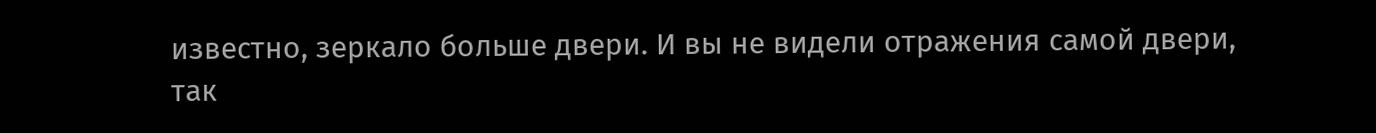известно, зеркало больше двери. И вы не видели отражения самой двери, так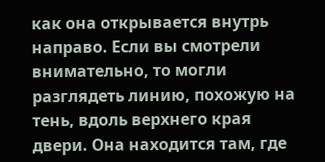как она открывается внутрь направо. Если вы смотрели внимательно, то могли разглядеть линию, похожую на тень, вдоль верхнего края двери. Она находится там, где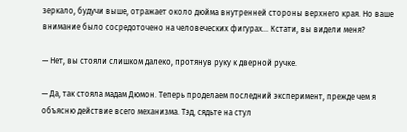зеркало, будучи выше, отражает около дюйма внутренней стороны верхнего края. Но ваше внимание было сосредоточено на человеческих фигурах… Кстати, вы видели меня?

— Нет, вы стояли слишком далеко, протянув руку к дверной ручке.

— Да, так стояла мадам Дюмон. Теперь проделаем последний эксперимент, прежде чем я объясню действие всего механизма. Тэд, сядьте на стул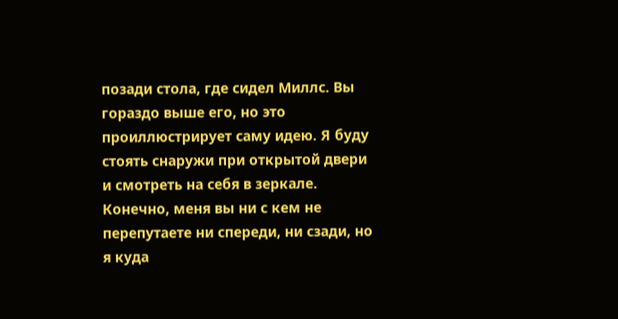позади стола, где сидел Миллс. Вы гораздо выше его, но это проиллюстрирует саму идею. Я буду стоять снаружи при открытой двери и смотреть на себя в зеркале. Конечно, меня вы ни с кем не перепутаете ни спереди, ни сзади, но я куда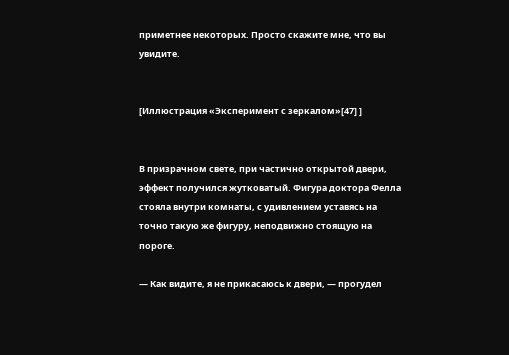приметнее некоторых. Просто скажите мне, что вы увидите.


[Иллюстрация «Эксперимент с зеркалом»[47] ]


В призрачном свете, при частично открытой двери, эффект получился жутковатый. Фигура доктора Фелла стояла внутри комнаты, с удивлением уставясь на точно такую же фигуру, неподвижно стоящую на пороге.

— Как видите, я не прикасаюсь к двери, — прогудел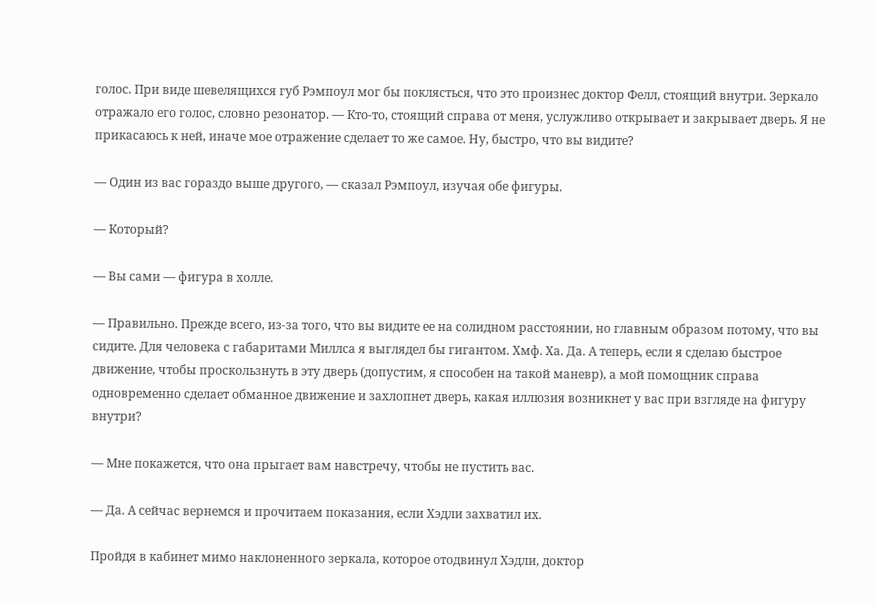голос. При виде шевелящихся губ Рэмпоул мог бы поклясться, что это произнес доктор Фелл, стоящий внутри. Зеркало отражало его голос, словно резонатор. — Кто-то, стоящий справа от меня, услужливо открывает и закрывает дверь. Я не прикасаюсь к ней, иначе мое отражение сделает то же самое. Ну, быстро, что вы видите?

— Один из вас гораздо выше другого, — сказал Рэмпоул, изучая обе фигуры.

— Который?

— Вы сами — фигура в холле.

— Правильно. Прежде всего, из-за того, что вы видите ее на солидном расстоянии, но главным образом потому, что вы сидите. Для человека с габаритами Миллса я выглядел бы гигантом. Хмф. Ха. Да. А теперь, если я сделаю быстрое движение, чтобы проскользнуть в эту дверь (допустим, я способен на такой маневр), а мой помощник справа одновременно сделает обманное движение и захлопнет дверь, какая иллюзия возникнет у вас при взгляде на фигуру внутри?

— Мне покажется, что она прыгает вам навстречу, чтобы не пустить вас.

— Да. А сейчас вернемся и прочитаем показания, если Хэдли захватил их.

Пройдя в кабинет мимо наклоненного зеркала, которое отодвинул Хэдли, доктор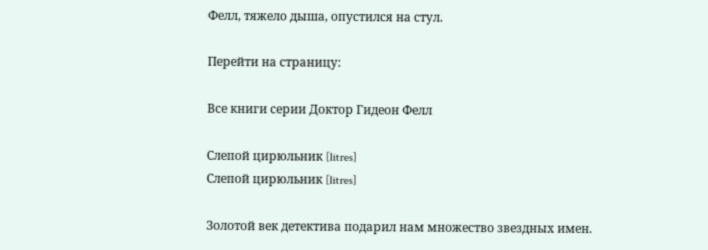Фелл, тяжело дыша, опустился на стул.

Перейти на страницу:

Все книги серии Доктор Гидеон Фелл

Слепой цирюльник [litres]
Слепой цирюльник [litres]

Золотой век детектива подарил нам множество звездных имен.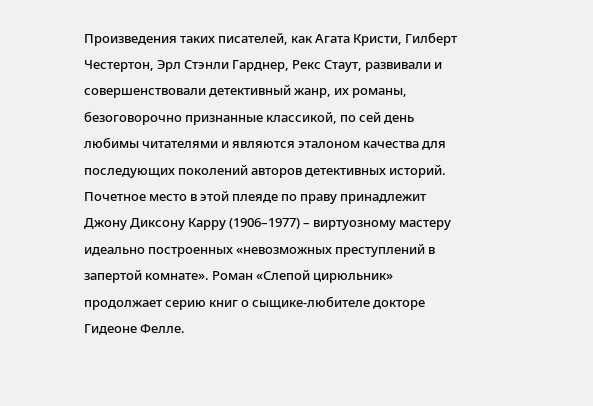Произведения таких писателей, как Агата Кристи, Гилберт Честертон, Эрл Стэнли Гарднер, Рекс Стаут, развивали и совершенствовали детективный жанр, их романы, безоговорочно признанные классикой, по сей день любимы читателями и являются эталоном качества для последующих поколений авторов детективных историй. Почетное место в этой плеяде по праву принадлежит Джону Диксону Карру (1906–1977) – виртуозному мастеру идеально построенных «невозможных преступлений в запертой комнате». Роман «Слепой цирюльник» продолжает серию книг о сыщике-любителе докторе Гидеоне Фелле.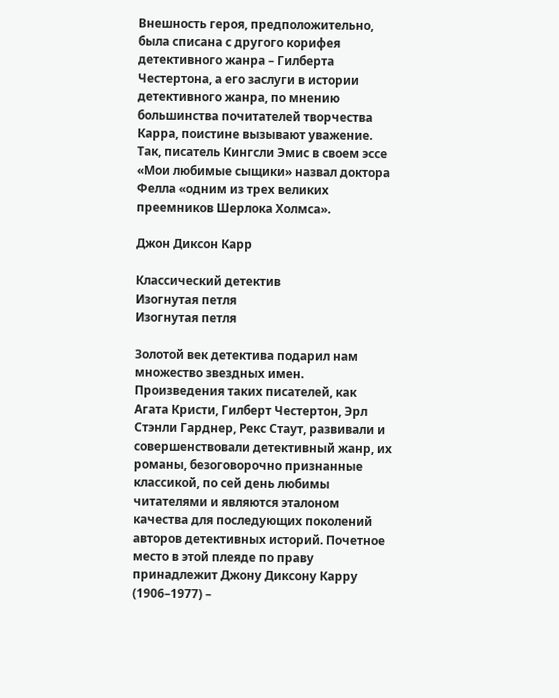Внешность героя, предположительно, была списана с другого корифея детективного жанра – Гилберта Честертона, а его заслуги в истории детективного жанра, по мнению большинства почитателей творчества Карра, поистине вызывают уважение. Так, писатель Кингсли Эмис в своем эссе «Мои любимые сыщики» назвал доктора Фелла «одним из трех великих преемников Шерлока Холмса».

Джон Диксон Карр

Классический детектив
Изогнутая петля
Изогнутая петля

Золотой век детектива подарил нам множество звездных имен. Произведения таких писателей, как Агата Кристи, Гилберт Честертон, Эрл Стэнли Гарднер, Рекс Стаут, развивали и совершенствовали детективный жанр, их романы, безоговорочно признанные классикой, по сей день любимы читателями и являются эталоном качества для последующих поколений авторов детективных историй. Почетное место в этой плеяде по праву принадлежит Джону Диксону Карру (1906–1977) –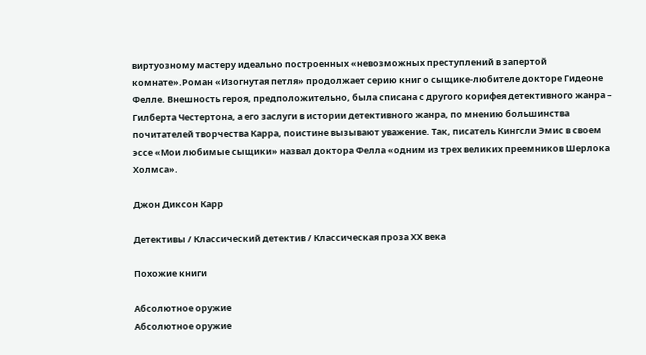виртуозному мастеру идеально построенных «невозможных преступлений в запертой комнате».Роман «Изогнутая петля» продолжает серию книг о сыщике-любителе докторе Гидеоне Фелле. Внешность героя, предположительно, была списана с другого корифея детективного жанра – Гилберта Честертона, а его заслуги в истории детективного жанра, по мнению большинства почитателей творчества Карра, поистине вызывают уважение. Так, писатель Кингсли Эмис в своем эссе «Мои любимые сыщики» назвал доктора Фелла «одним из трех великих преемников Шерлока Холмса».

Джон Диксон Карр

Детективы / Классический детектив / Классическая проза ХX века

Похожие книги

Абсолютное оружие
Абсолютное оружие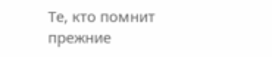Те, кто помнит прежние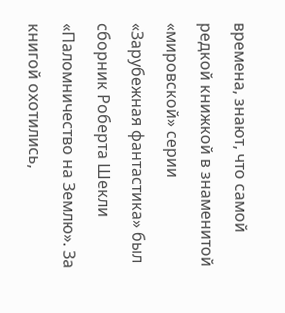времена, знают, что самой редкой книжкой в знаменитой «мировской» серии «Зарубежная фантастика» был сборник Роберта Шекли «Паломничество на Землю». За книгой охотились,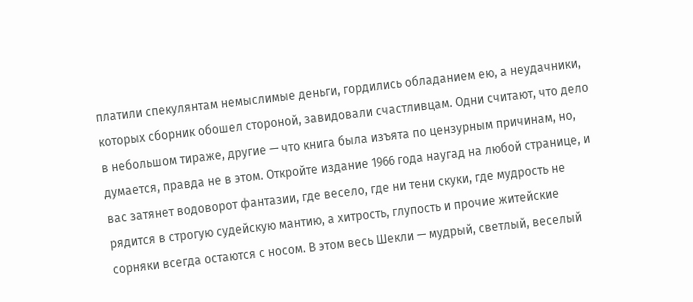платили спекулянтам немыслимые деньги, гордились обладанием ею, а неудачники, которых сборник обошел стороной, завидовали счастливцам. Одни считают, что дело в небольшом тираже, другие — что книга была изъята по цензурным причинам, но, думается, правда не в этом. Откройте издание 1966 года наугад на любой странице, и вас затянет водоворот фантазии, где весело, где ни тени скуки, где мудрость не рядится в строгую судейскую мантию, а хитрость, глупость и прочие житейские сорняки всегда остаются с носом. В этом весь Шекли — мудрый, светлый, веселый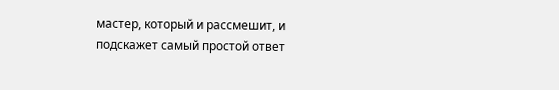мастер, который и рассмешит, и подскажет самый простой ответ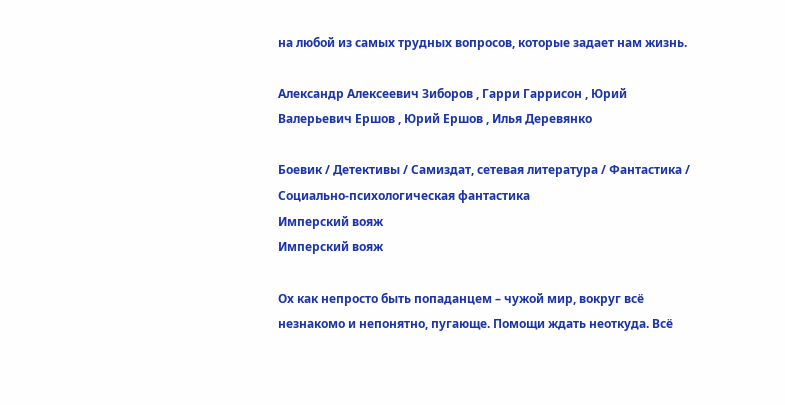на любой из самых трудных вопросов, которые задает нам жизнь.

Александр Алексеевич Зиборов , Гарри Гаррисон , Юрий Валерьевич Ершов , Юрий Ершов , Илья Деревянко

Боевик / Детективы / Самиздат, сетевая литература / Фантастика / Социально-психологическая фантастика
Имперский вояж
Имперский вояж

Ох как непросто быть попаданцем – чужой мир, вокруг всё незнакомо и непонятно, пугающе. Помощи ждать неоткуда. Всё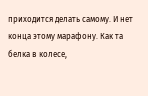приходится делать самому. И нет конца этому марафону. Как та белка в колесе,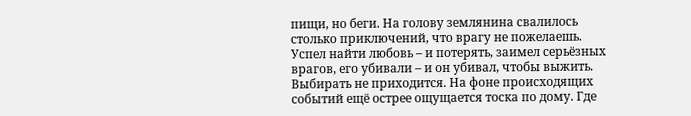пищи, но беги. На голову землянина свалилось столько приключений, что врагу не пожелаешь. Успел найти любовь – и потерять, заимел серьёзных врагов, его убивали – и он убивал, чтобы выжить. Выбирать не приходится. На фоне происходящих событий ещё острее ощущается тоска по дому. Где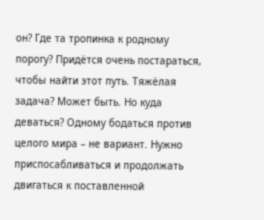он? Где та тропинка к родному порогу? Придётся очень постараться, чтобы найти этот путь. Тяжёлая задача? Может быть. Но куда деваться? Одному бодаться против целого мира – не вариант. Нужно приспосабливаться и продолжать двигаться к поставленной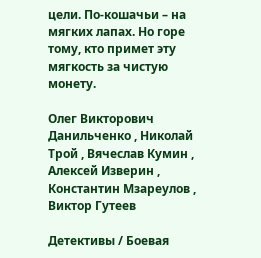цели. По-кошачьи – на мягких лапах. Но горе тому, кто примет эту мягкость за чистую монету.

Олег Викторович Данильченко , Николай Трой , Вячеслав Кумин , Алексей Изверин , Константин Мзареулов , Виктор Гутеев

Детективы / Боевая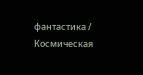фантастика / Космическая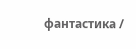фантастика /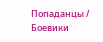Попаданцы / Боевики